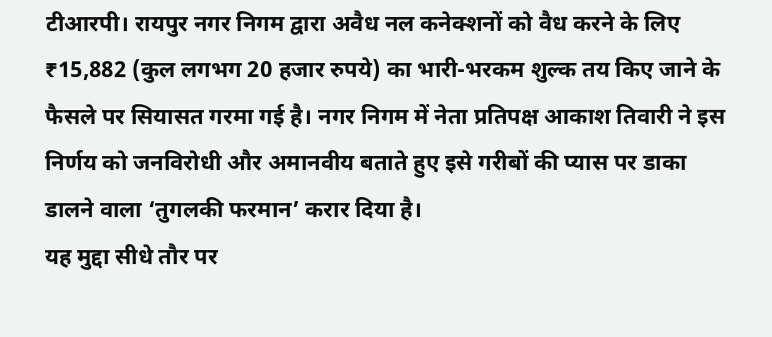टीआरपी। रायपुर नगर निगम द्वारा अवैध नल कनेक्शनों को वैध करने के लिए ₹15,882 (कुल लगभग 20 हजार रुपये) का भारी-भरकम शुल्क तय किए जाने के फैसले पर सियासत गरमा गई है। नगर निगम में नेता प्रतिपक्ष आकाश तिवारी ने इस निर्णय को जनविरोधी और अमानवीय बताते हुए इसे गरीबों की प्यास पर डाका डालने वाला ‘तुगलकी फरमान’ करार दिया है।
यह मुद्दा सीधे तौर पर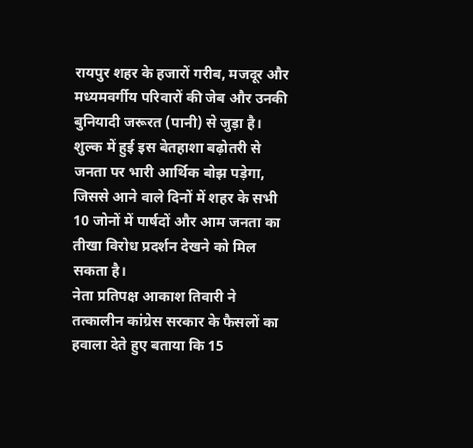रायपुर शहर के हजारों गरीब, मजदूर और मध्यमवर्गीय परिवारों की जेब और उनकी बुनियादी जरूरत (पानी) से जुड़ा है। शुल्क में हुई इस बेतहाशा बढ़ोतरी से जनता पर भारी आर्थिक बोझ पड़ेगा, जिससे आने वाले दिनों में शहर के सभी 10 जोनों में पार्षदों और आम जनता का तीखा विरोध प्रदर्शन देखने को मिल सकता है।
नेता प्रतिपक्ष आकाश तिवारी ने तत्कालीन कांग्रेस सरकार के फैसलों का हवाला देते हुए बताया कि 15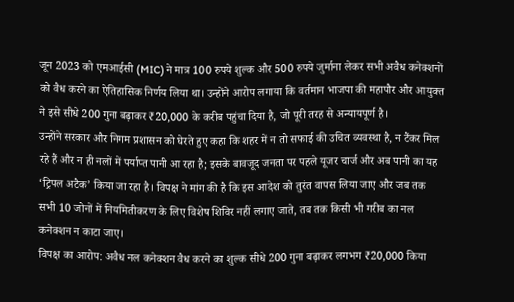जून 2023 को एमआईसी (MIC) ने मात्र 100 रुपये शुल्क और 500 रुपये जुर्माना लेकर सभी अवैध कनेक्शनों को वैध करने का ऐतिहासिक निर्णय लिया था। उन्होंने आरोप लगाया कि वर्तमान भाजपा की महापौर और आयुक्त ने इसे सीधे 200 गुना बढ़ाकर ₹20,000 के करीब पहुंचा दिया है, जो पूरी तरह से अन्यायपूर्ण है।
उन्होंने सरकार और निगम प्रशासन को घेरते हुए कहा कि शहर में न तो सफाई की उचित व्यवस्था है, न टैंकर मिल रहे हैं और न ही नलों में पर्याप्त पानी आ रहा है; इसके बावजूद जनता पर पहले यूजर चार्ज और अब पानी का यह ‘ट्रिपल अटैक’ किया जा रहा है। विपक्ष ने मांग की है कि इस आदेश को तुरंत वापस लिया जाए और जब तक सभी 10 जोनों में नियमितीकरण के लिए विशेष शिविर नहीं लगाए जाते, तब तक किसी भी गरीब का नल कनेक्शन न काटा जाए।
विपक्ष का आरोप: अवैध नल कनेक्शन वैध करने का शुल्क सीधे 200 गुना बढ़ाकर लगभग ₹20,000 किया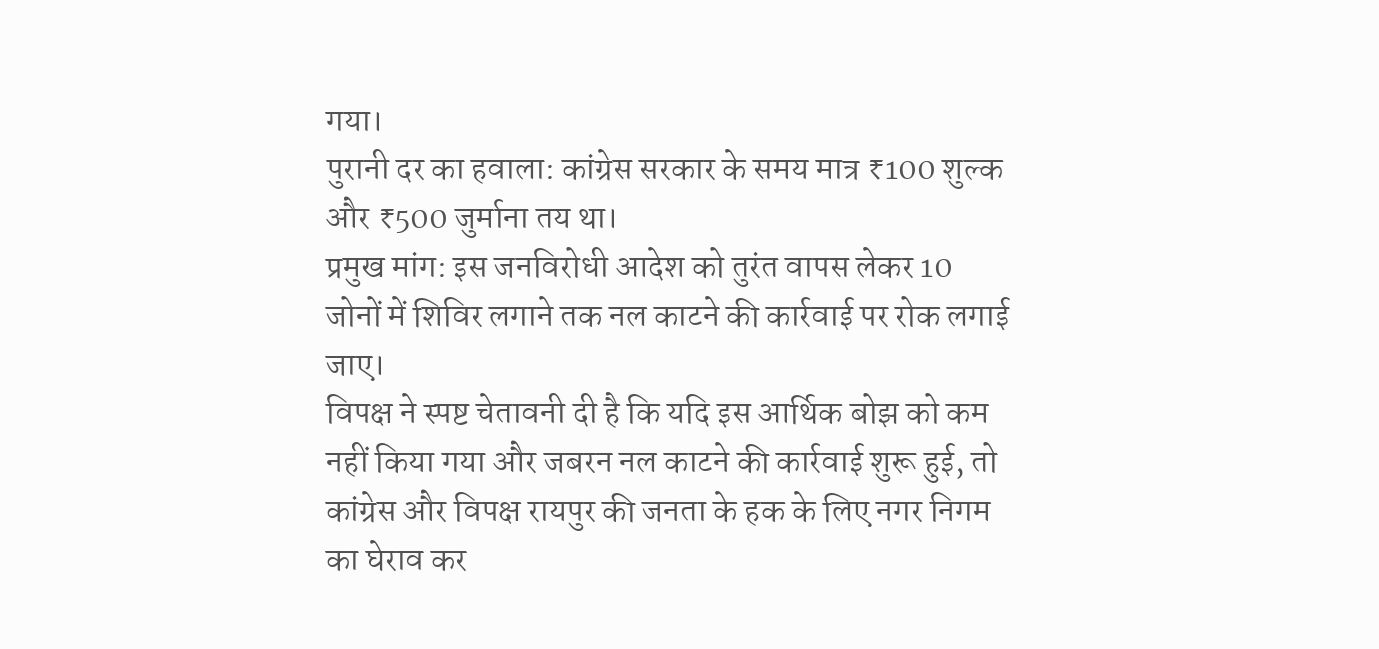गया।
पुरानी दर का हवाला: कांग्रेस सरकार के समय मात्र ₹100 शुल्क और ₹500 जुर्माना तय था।
प्रमुख मांग: इस जनविरोधी आदेश को तुरंत वापस लेकर 10 जोनों में शिविर लगाने तक नल काटने की कार्रवाई पर रोक लगाई जाए।
विपक्ष ने स्पष्ट चेतावनी दी है कि यदि इस आर्थिक बोझ को कम नहीं किया गया और जबरन नल काटने की कार्रवाई शुरू हुई, तो कांग्रेस और विपक्ष रायपुर की जनता के हक के लिए नगर निगम का घेराव कर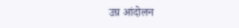उग्र आंदोलन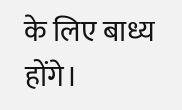के लिए बाध्य होंगे।